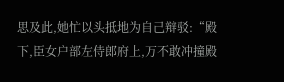思及此,她忙以头抵地为自己辩驳:“殿下,臣女户部左侍郎府上,万不敢冲撞殿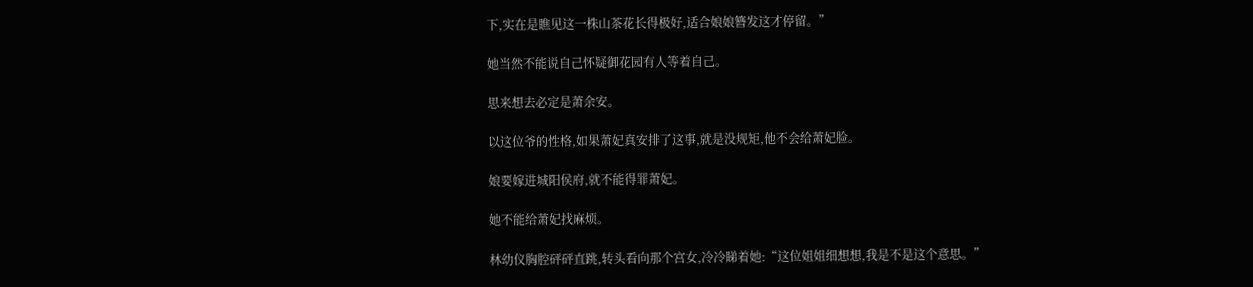下,实在是瞧见这一株山茶花长得极好,适合娘娘簪发这才停留。”

她当然不能说自己怀疑御花园有人等着自己。

思来想去必定是萧余安。

以这位爷的性格,如果萧妃真安排了这事,就是没规矩,他不会给萧妃脸。

娘要嫁进城阳侯府,就不能得罪萧妃。

她不能给萧妃找麻烦。

林幼仪胸腔砰砰直跳,转头看向那个宫女,冷冷睇着她:“这位姐姐细想想,我是不是这个意思。”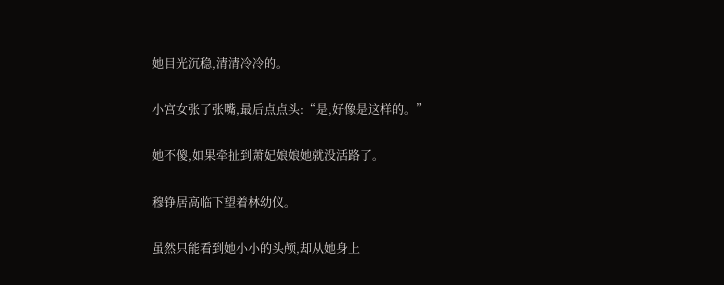她目光沉稳,清清冷冷的。

小宫女张了张嘴,最后点点头:“是,好像是这样的。”

她不傻,如果牵扯到萧妃娘娘她就没活路了。

穆铮居高临下望着林幼仪。

虽然只能看到她小小的头颅,却从她身上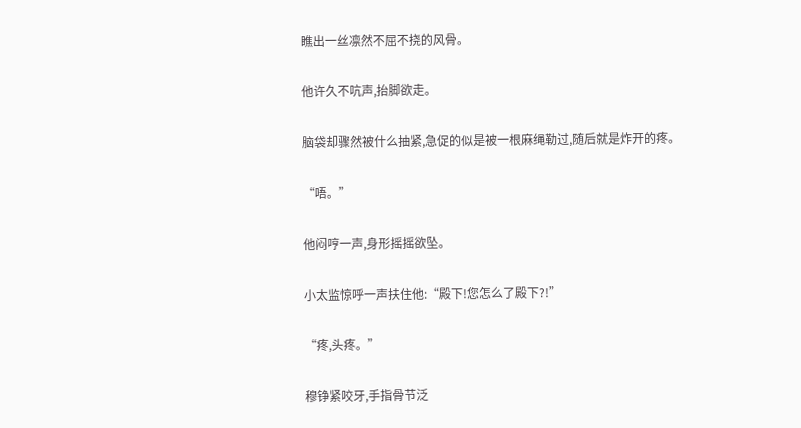瞧出一丝凛然不屈不挠的风骨。

他许久不吭声,抬脚欲走。

脑袋却骤然被什么抽紧,急促的似是被一根麻绳勒过,随后就是炸开的疼。

“唔。”

他闷哼一声,身形摇摇欲坠。

小太监惊呼一声扶住他:“殿下!您怎么了殿下?!”

“疼,头疼。”

穆铮紧咬牙,手指骨节泛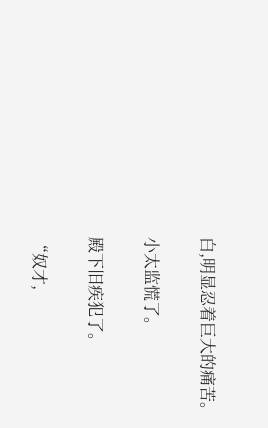白,明显忍着巨大的痛苦。

小太监慌了。

殿下旧疾犯了。

“奴才,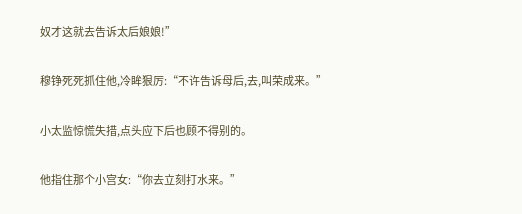奴才这就去告诉太后娘娘!”

穆铮死死抓住他,冷眸狠厉:“不许告诉母后,去,叫荣成来。”

小太监惊慌失措,点头应下后也顾不得别的。

他指住那个小宫女:“你去立刻打水来。”